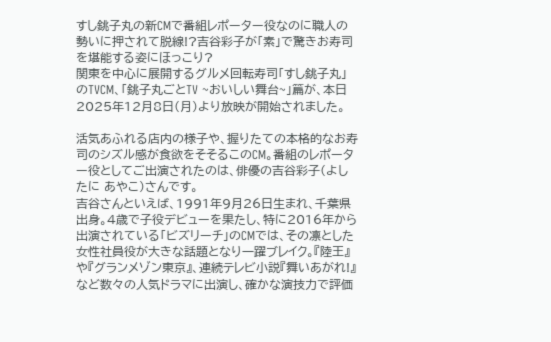すし銚子丸の新CMで番組レポーター役なのに職人の勢いに押されて脱線!?吉谷彩子が「素」で驚きお寿司を堪能する姿にほっこり?
関東を中心に展開するグルメ回転寿司「すし銚子丸」のTVCM、「銚子丸ごとTV ~おいしい舞台~」篇が、本日2025年12月8日(月)より放映が開始されました。

活気あふれる店内の様子や、握りたての本格的なお寿司のシズル感が食欲をそそるこのCM。番組のレポーター役としてご出演されたのは、俳優の吉谷彩子(よしたに あやこ)さんです。
吉谷さんといえば、1991年9月26日生まれ、千葉県出身。4歳で子役デビューを果たし、特に2016年から出演されている「ビズリーチ」のCMでは、その凛とした女性社員役が大きな話題となり一躍ブレイク。『陸王』や『グランメゾン東京』、連続テレビ小説『舞いあがれ!』など数々の人気ドラマに出演し、確かな演技力で評価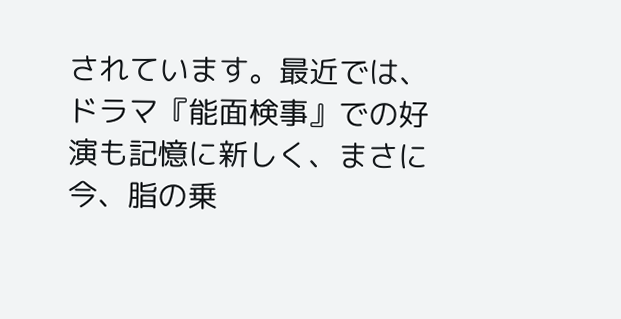されています。最近では、ドラマ『能面検事』での好演も記憶に新しく、まさに今、脂の乗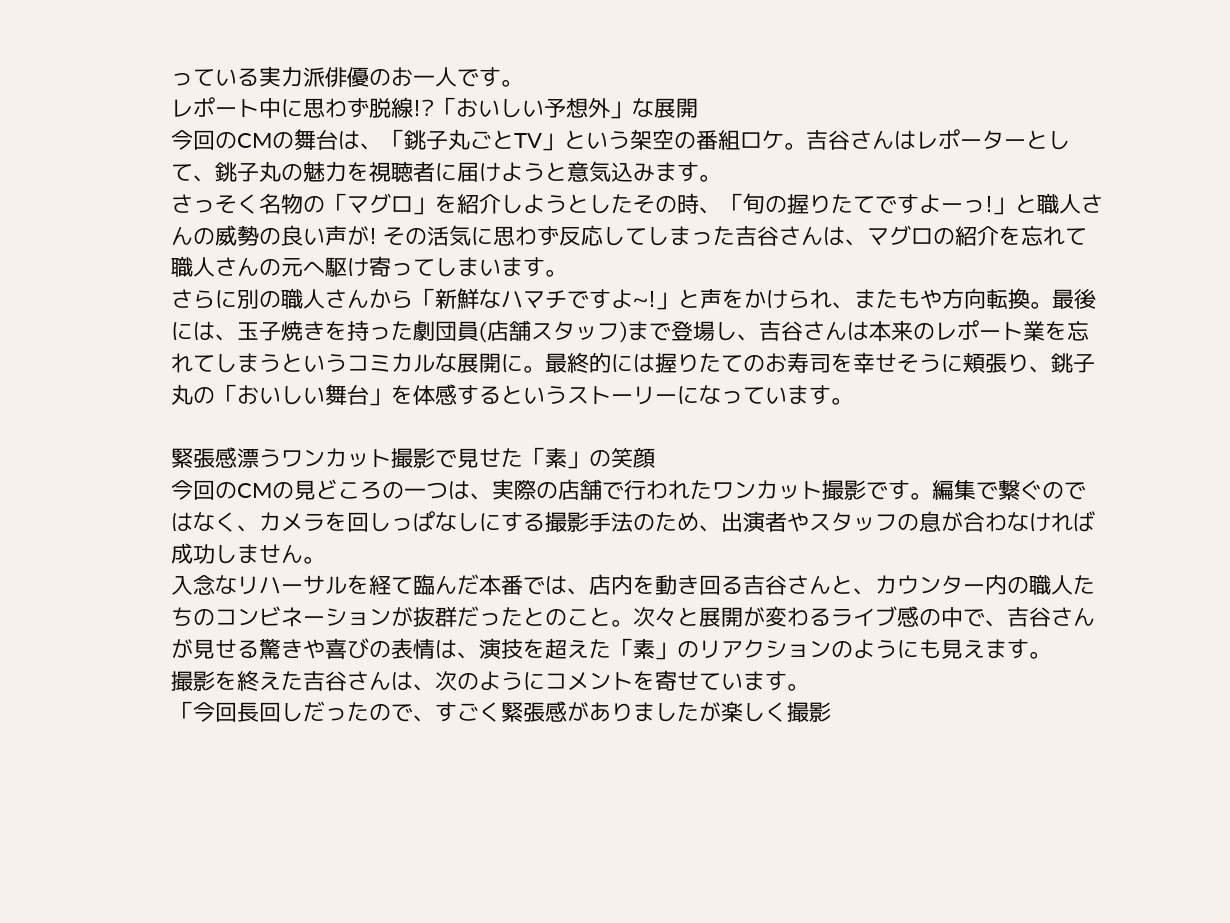っている実力派俳優のお一人です。
レポート中に思わず脱線!?「おいしい予想外」な展開
今回のCMの舞台は、「銚子丸ごとTV」という架空の番組ロケ。吉谷さんはレポーターとして、銚子丸の魅力を視聴者に届けようと意気込みます。
さっそく名物の「マグロ」を紹介しようとしたその時、「旬の握りたてですよーっ!」と職人さんの威勢の良い声が! その活気に思わず反応してしまった吉谷さんは、マグロの紹介を忘れて職人さんの元へ駆け寄ってしまいます。
さらに別の職人さんから「新鮮なハマチですよ~!」と声をかけられ、またもや方向転換。最後には、玉子焼きを持った劇団員(店舗スタッフ)まで登場し、吉谷さんは本来のレポート業を忘れてしまうというコミカルな展開に。最終的には握りたてのお寿司を幸せそうに頬張り、銚子丸の「おいしい舞台」を体感するというストーリーになっています。

緊張感漂うワンカット撮影で見せた「素」の笑顔
今回のCMの見どころの一つは、実際の店舗で行われたワンカット撮影です。編集で繋ぐのではなく、カメラを回しっぱなしにする撮影手法のため、出演者やスタッフの息が合わなければ成功しません。
入念なリハーサルを経て臨んだ本番では、店内を動き回る吉谷さんと、カウンター内の職人たちのコンビネーションが抜群だったとのこと。次々と展開が変わるライブ感の中で、吉谷さんが見せる驚きや喜びの表情は、演技を超えた「素」のリアクションのようにも見えます。
撮影を終えた吉谷さんは、次のようにコメントを寄せています。
「今回長回しだったので、すごく緊張感がありましたが楽しく撮影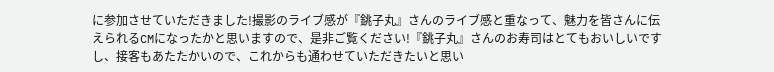に参加させていただきました!撮影のライブ感が『銚子丸』さんのライブ感と重なって、魅力を皆さんに伝えられるCMになったかと思いますので、是非ご覧ください!『銚子丸』さんのお寿司はとてもおいしいですし、接客もあたたかいので、これからも通わせていただきたいと思い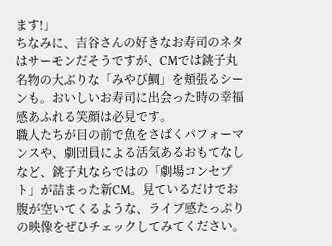ます!」
ちなみに、吉谷さんの好きなお寿司のネタはサーモンだそうですが、CMでは銚子丸名物の大ぶりな「みやび鯛」を頬張るシーンも。おいしいお寿司に出会った時の幸福感あふれる笑顔は必見です。
職人たちが目の前で魚をさばくパフォーマンスや、劇団員による活気あるおもてなしなど、銚子丸ならではの「劇場コンセプト」が詰まった新CM。見ているだけでお腹が空いてくるような、ライブ感たっぷりの映像をぜひチェックしてみてください。